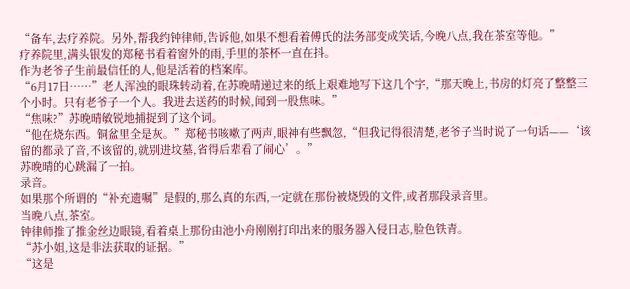“备车,去疗养院。另外,帮我约钟律师,告诉他,如果不想看着傅氏的法务部变成笑话,今晚八点,我在茶室等他。”
疗养院里,满头银发的郑秘书看着窗外的雨,手里的茶杯一直在抖。
作为老爷子生前最信任的人,他是活着的档案库。
“6月17日……”老人浑浊的眼珠转动着,在苏晚晴递过来的纸上艰难地写下这几个字,“那天晚上,书房的灯亮了整整三个小时。只有老爷子一个人。我进去送药的时候,闻到一股焦味。”
“焦味?”苏晚晴敏锐地捕捉到了这个词。
“他在烧东西。铜盆里全是灰。”郑秘书咳嗽了两声,眼神有些飘忽,“但我记得很清楚,老爷子当时说了一句话——‘该留的都录了音,不该留的,就别进坟墓,省得后辈看了闹心’。”
苏晚晴的心跳漏了一拍。
录音。
如果那个所谓的“补充遗嘱”是假的,那么真的东西,一定就在那份被烧毁的文件,或者那段录音里。
当晚八点,茶室。
钟律师推了推金丝边眼镜,看着桌上那份由池小舟刚刚打印出来的服务器入侵日志,脸色铁青。
“苏小姐,这是非法获取的证据。”
“这是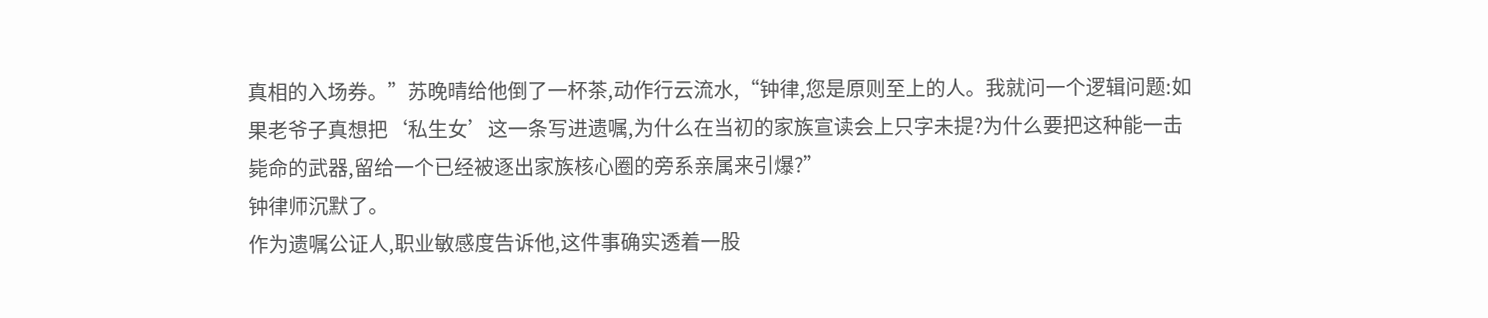真相的入场券。”苏晚晴给他倒了一杯茶,动作行云流水,“钟律,您是原则至上的人。我就问一个逻辑问题:如果老爷子真想把‘私生女’这一条写进遗嘱,为什么在当初的家族宣读会上只字未提?为什么要把这种能一击毙命的武器,留给一个已经被逐出家族核心圈的旁系亲属来引爆?”
钟律师沉默了。
作为遗嘱公证人,职业敏感度告诉他,这件事确实透着一股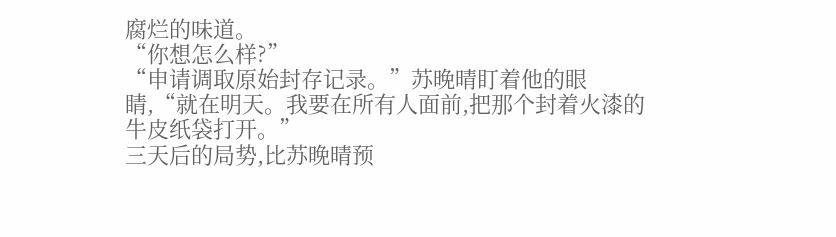腐烂的味道。
“你想怎么样?”
“申请调取原始封存记录。”苏晚晴盯着他的眼睛,“就在明天。我要在所有人面前,把那个封着火漆的牛皮纸袋打开。”
三天后的局势,比苏晚晴预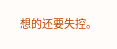想的还要失控。